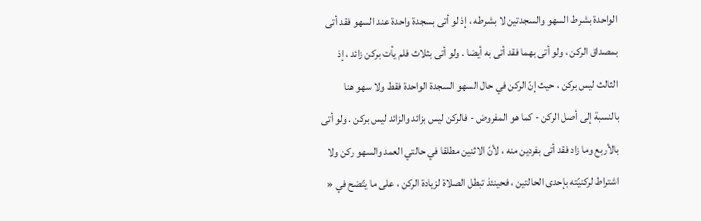الواحدة بشرط السهو والسجدتين لا بشرطه ، إذ لو أتى بسجدة واحدة عند السهو فقد أتى بمصداق الركن ، ولو أتى بهما فقد أتى به أيضا . ولو أتى بثلاث فلم يأت بركن زائد ، إذ الثالث ليس بركن ، حيث إنّ الركن في حال السهو السجدة الواحدة فقط ولا سهو هنا بالنسبة إلى أصل الركن - كما هو المفروض - فالركن ليس بزائد والزائد ليس بركن . ولو أتى بالأربع وما زاد فقد أتى بفردين منه ، لأنّ الاثنين مطلقا في حالتي العمد والسهو ركن ولا اشتراط لركنيّته بإحدى الحالتين ، فحينئذ تبطل الصلاة لزيادة الركن ، على ما يتّضح في «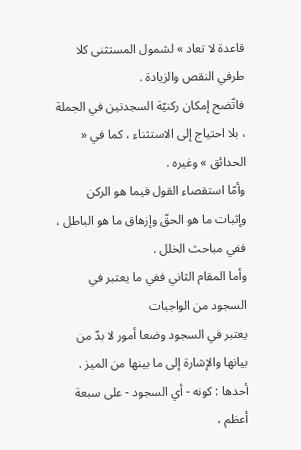قاعدة لا تعاد » لشمول المستثنى كلا طرفي النقص والزيادة .
فاتّضح إمكان ركنيّة السجدتين في الجملة ، بلا احتياج إلى الاستثناء ، كما في « الحدائق » وغيره .
وأمّا استقصاء القول فيما هو الركن وإثبات ما هو الحقّ وإزهاق ما هو الباطل ، ففي مباحث الخلل .
وأما المقام الثاني ففي ما يعتبر في السجود من الواجبات
يعتبر في السجود وضعا أمور لا بدّ من بيانها والإشارة إلى ما بينها من الميز .
أحدها : كونه - أي السجود - على سبعة أعظم ،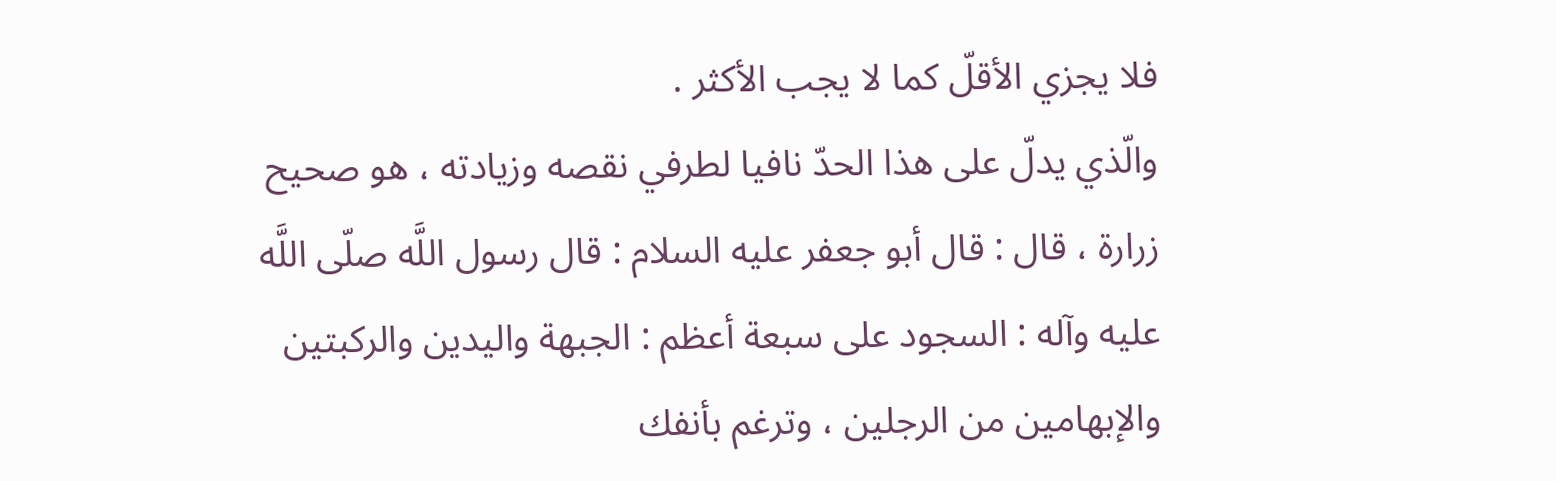فلا يجزي الأقلّ كما لا يجب الأكثر .
والّذي يدلّ على هذا الحدّ نافيا لطرفي نقصه وزيادته ، هو صحيح زرارة ، قال : قال أبو جعفر عليه السلام : قال رسول اللَّه صلّى اللَّه عليه وآله : السجود على سبعة أعظم : الجبهة واليدين والركبتين والإبهامين من الرجلين ، وترغم بأنفك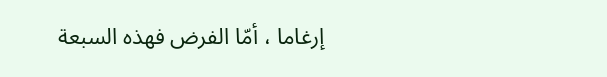إرغاما ، أمّا الفرض فهذه السبعة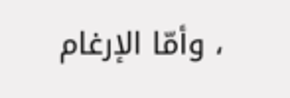، وأمّا الإرغام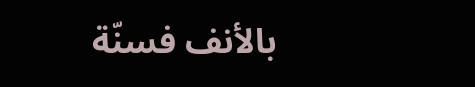بالأنف فسنّة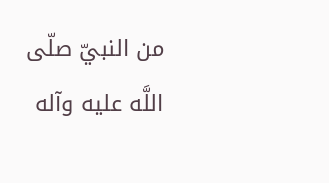من النبيّ صلّى اللَّه عليه وآله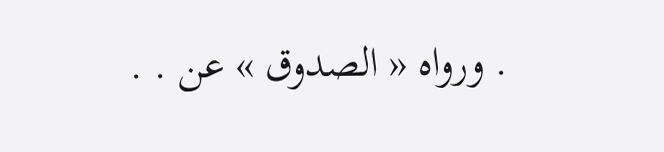. ورواه « الصدوق » عن . .